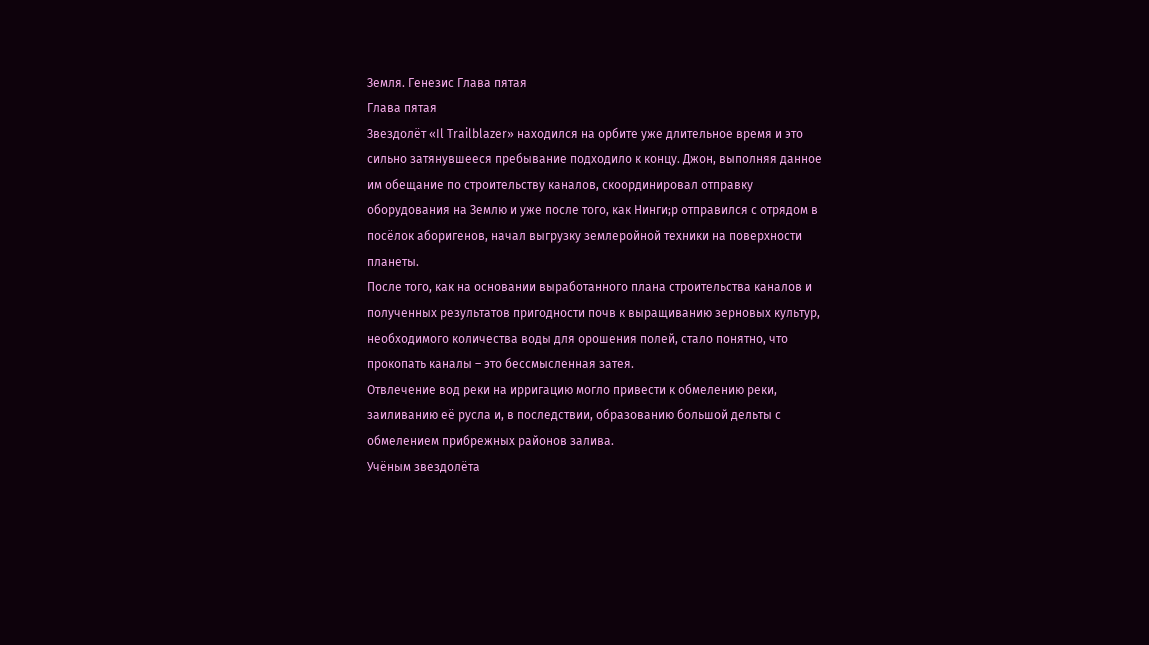Земля. Генезис Глава пятая
Глава пятая
Звездолёт «Il Trailblazer» находился на орбите уже длительное время и это сильно затянувшееся пребывание подходило к концу. Джон, выполняя данное им обещание по строительству каналов, скоординировал отправку оборудования на Землю и уже после того, как Нинги;р отправился с отрядом в посёлок аборигенов, начал выгрузку землеройной техники на поверхности планеты.
После того, как на основании выработанного плана строительства каналов и полученных результатов пригодности почв к выращиванию зерновых культур, необходимого количества воды для орошения полей, стало понятно, что прокопать каналы – это бессмысленная затея.
Отвлечение вод реки на ирригацию могло привести к обмелению реки, заиливанию её русла и, в последствии, образованию большой дельты с обмелением прибрежных районов залива.
Учёным звездолёта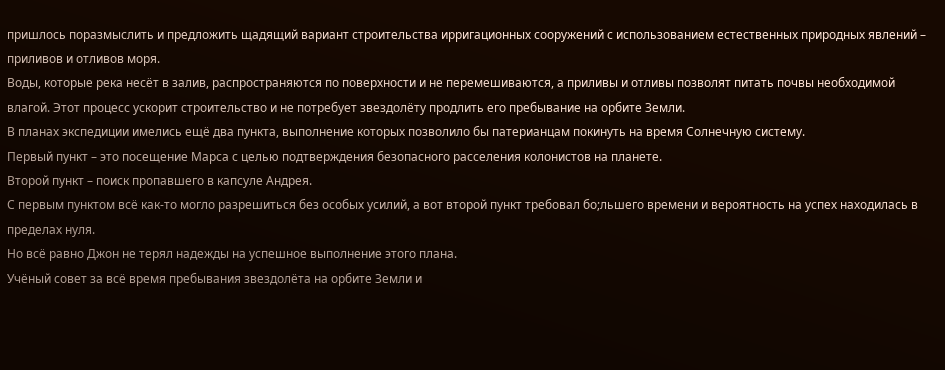пришлось поразмыслить и предложить щадящий вариант строительства ирригационных сооружений с использованием естественных природных явлений – приливов и отливов моря.
Воды, которые река несёт в залив, распространяются по поверхности и не перемешиваются, а приливы и отливы позволят питать почвы необходимой влагой. Этот процесс ускорит строительство и не потребует звездолёту продлить его пребывание на орбите Земли.
В планах экспедиции имелись ещё два пункта, выполнение которых позволило бы патерианцам покинуть на время Солнечную систему.
Первый пункт – это посещение Марса с целью подтверждения безопасного расселения колонистов на планете.
Второй пункт – поиск пропавшего в капсуле Андрея.
С первым пунктом всё как-то могло разрешиться без особых усилий, а вот второй пункт требовал бо;льшего времени и вероятность на успех находилась в пределах нуля.
Но всё равно Джон не терял надежды на успешное выполнение этого плана.
Учёный совет за всё время пребывания звездолёта на орбите Земли и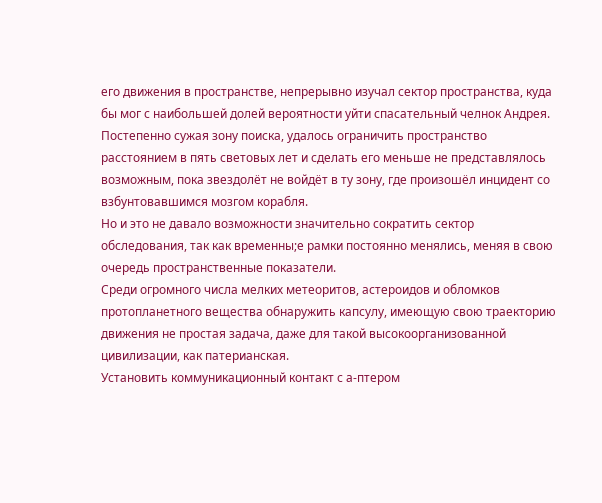его движения в пространстве, непрерывно изучал сектор пространства, куда бы мог с наибольшей долей вероятности уйти спасательный челнок Андрея. Постепенно сужая зону поиска, удалось ограничить пространство расстоянием в пять световых лет и сделать его меньше не представлялось возможным, пока звездолёт не войдёт в ту зону, где произошёл инцидент со взбунтовавшимся мозгом корабля.
Но и это не давало возможности значительно сократить сектор обследования, так как временны;е рамки постоянно менялись, меняя в свою очередь пространственные показатели.
Среди огромного числа мелких метеоритов, астероидов и обломков протопланетного вещества обнаружить капсулу, имеющую свою траекторию движения не простая задача, даже для такой высокоорганизованной цивилизации, как патерианская.
Установить коммуникационный контакт с а-птером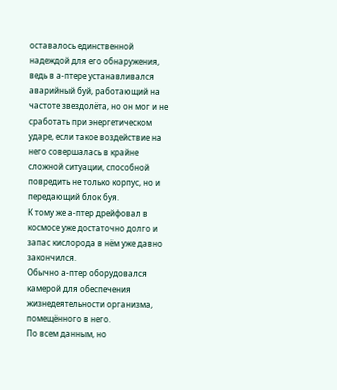оставалось единственной надеждой для его обнаружения, ведь в а-птере устанавливался аварийный буй, работающий на частоте звездолёта, но он мог и не сработать при энергетическом ударе, если такое воздействие на него совершалась в крайне сложной ситуации, способной повредить не только корпус, но и передающий блок буя.
К тому же а-птер дрейфовал в космосе уже достаточно долго и запас кислорода в нём уже давно закончился.
Обычно а-птер оборудовался камерой для обеспечения жизнедеятельности организма, помещённого в него.
По всем данным, но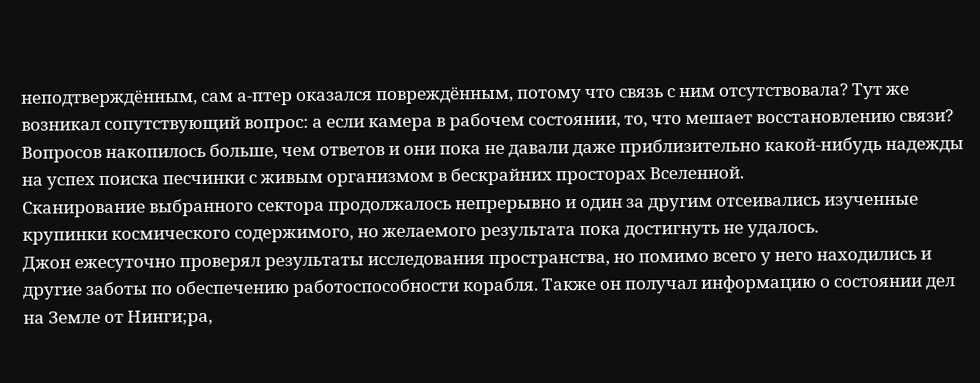неподтверждённым, сам а-птер оказался повреждённым, потому что связь с ним отсутствовала? Тут же возникал сопутствующий вопрос: а если камера в рабочем состоянии, то, что мешает восстановлению связи?
Вопросов накопилось больше, чем ответов и они пока не давали даже приблизительно какой-нибудь надежды на успех поиска песчинки с живым организмом в бескрайних просторах Вселенной.
Сканирование выбранного сектора продолжалось непрерывно и один за другим отсеивались изученные крупинки космического содержимого, но желаемого результата пока достигнуть не удалось.
Джон ежесуточно проверял результаты исследования пространства, но помимо всего у него находились и другие заботы по обеспечению работоспособности корабля. Также он получал информацию о состоянии дел на Земле от Нинги;ра,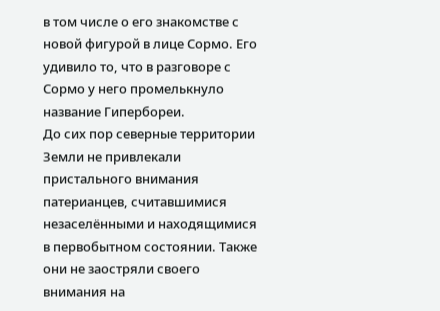в том числе о его знакомстве с новой фигурой в лице Сормо. Его удивило то, что в разговоре с Сормо у него промелькнуло название Гипербореи.
До сих пор северные территории Земли не привлекали пристального внимания патерианцев, считавшимися незаселёнными и находящимися в первобытном состоянии. Также они не заостряли своего внимания на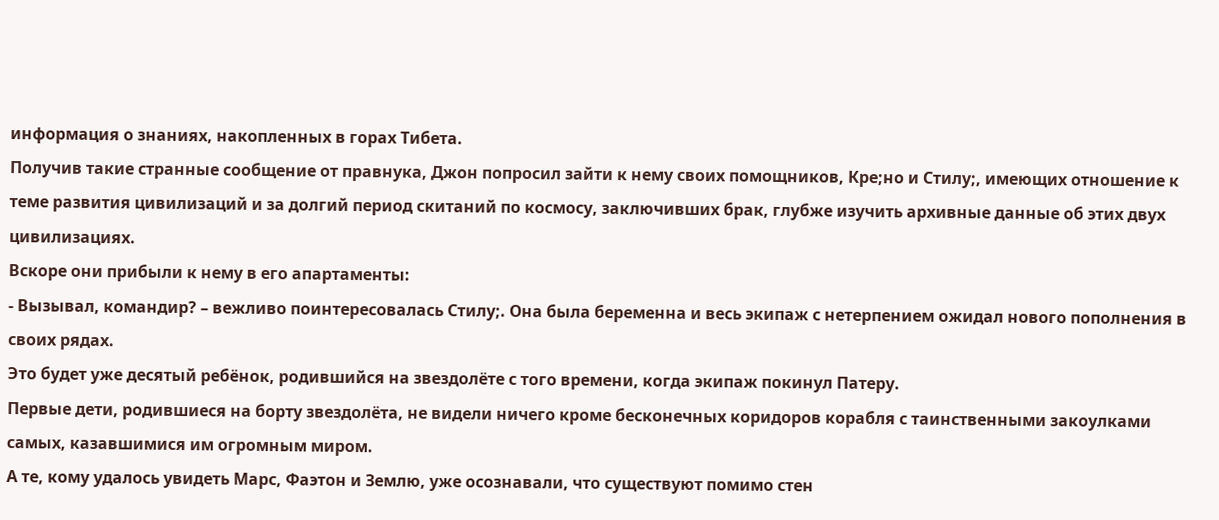информация о знаниях, накопленных в горах Тибета.
Получив такие странные сообщение от правнука, Джон попросил зайти к нему своих помощников, Кре;но и Стилу;, имеющих отношение к теме развития цивилизаций и за долгий период скитаний по космосу, заключивших брак, глубже изучить архивные данные об этих двух цивилизациях.
Вскоре они прибыли к нему в его апартаменты:
- Вызывал, командир? – вежливо поинтересовалась Стилу;. Она была беременна и весь экипаж с нетерпением ожидал нового пополнения в своих рядах.
Это будет уже десятый ребёнок, родившийся на звездолёте с того времени, когда экипаж покинул Патеру.
Первые дети, родившиеся на борту звездолёта, не видели ничего кроме бесконечных коридоров корабля с таинственными закоулками самых, казавшимися им огромным миром.
А те, кому удалось увидеть Марс, Фаэтон и Землю, уже осознавали, что существуют помимо стен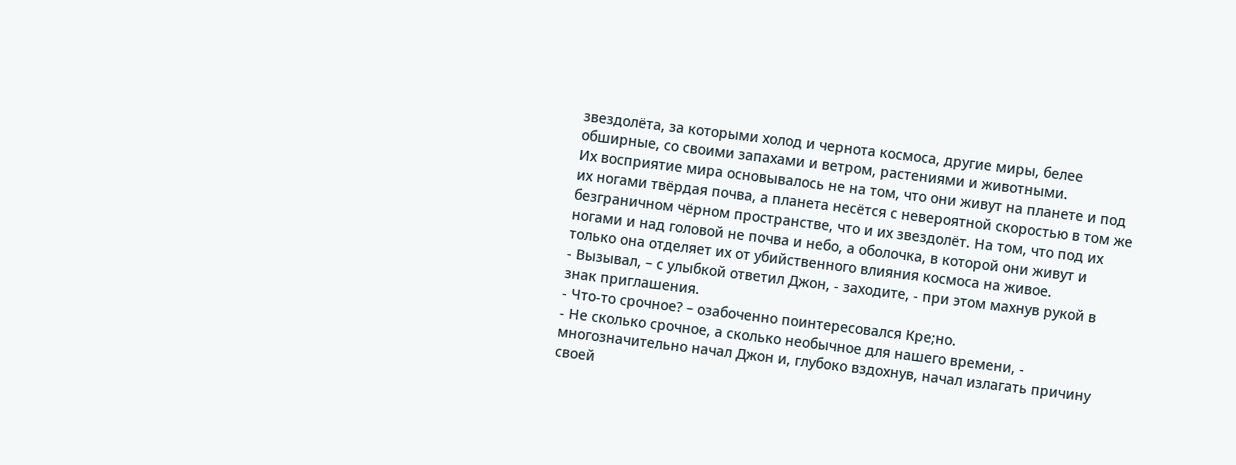звездолёта, за которыми холод и чернота космоса, другие миры, белее обширные, со своими запахами и ветром, растениями и животными.
Их восприятие мира основывалось не на том, что они живут на планете и под их ногами твёрдая почва, а планета несётся с невероятной скоростью в том же безграничном чёрном пространстве, что и их звездолёт. На том, что под их ногами и над головой не почва и небо, а оболочка, в которой они живут и только она отделяет их от убийственного влияния космоса на живое.
- Вызывал, – с улыбкой ответил Джон, - заходите, - при этом махнув рукой в знак приглашения.
- Что-то срочное? – озабоченно поинтересовался Кре;но.
- Не сколько срочное, а сколько необычное для нашего времени, - многозначительно начал Джон и, глубоко вздохнув, начал излагать причину своей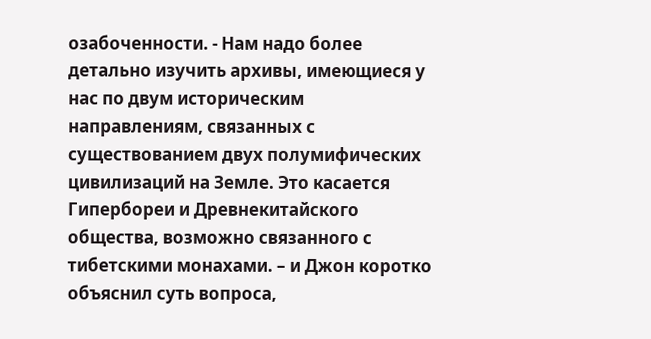озабоченности. - Нам надо более детально изучить архивы, имеющиеся у нас по двум историческим направлениям, связанных с существованием двух полумифических цивилизаций на Земле. Это касается Гипербореи и Древнекитайского общества, возможно связанного с тибетскими монахами. – и Джон коротко объяснил суть вопроса,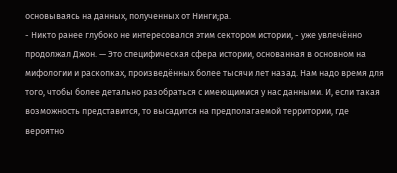основываясь на данных, полученных от Нинги;ра.
- Никто ранее глубоко не интересовался этим сектором истории, - уже увлечённо продолжал Джон. — Это специфическая сфера истории, основанная в основном на мифологии и раскопках, произведённых более тысячи лет назад. Нам надо время для того, чтобы более детально разобраться с имеющимися у нас данными. И, если такая возможность представится, то высадится на предполагаемой территории, где вероятно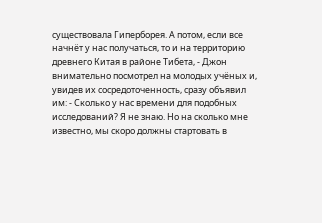существовала Гиперборея. А потом, если все начнёт у нас получаться, то и на территорию древнего Китая в районе Тибета, - Джон внимательно посмотрел на молодых учёных и, увидев их сосредоточенность, сразу объявил им: - Сколько у нас времени для подобных исследований? Я не знаю. Но на сколько мне известно, мы скоро должны стартовать в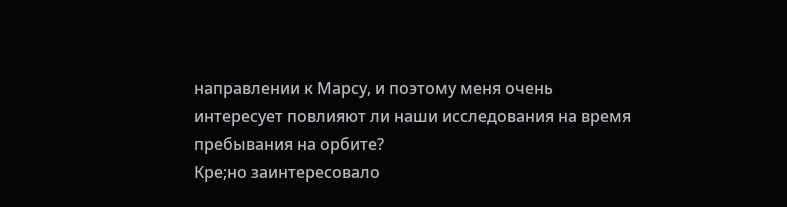направлении к Марсу, и поэтому меня очень интересует повлияют ли наши исследования на время пребывания на орбите?
Кре;но заинтересовало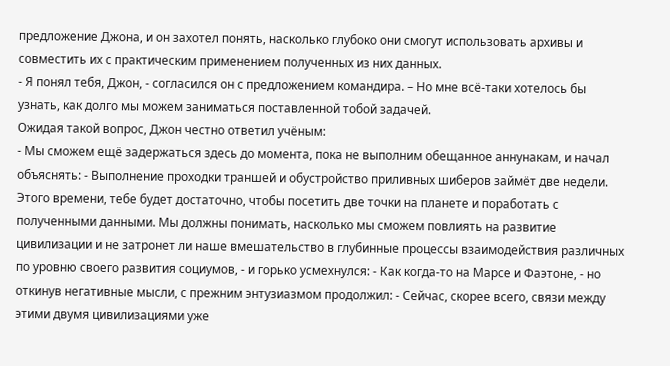предложение Джона, и он захотел понять, насколько глубоко они смогут использовать архивы и совместить их с практическим применением полученных из них данных.
- Я понял тебя, Джон, - согласился он с предложением командира. – Но мне всё-таки хотелось бы узнать, как долго мы можем заниматься поставленной тобой задачей.
Ожидая такой вопрос, Джон честно ответил учёным:
- Мы сможем ещё задержаться здесь до момента, пока не выполним обещанное аннунакам, и начал объяснять: - Выполнение проходки траншей и обустройство приливных шиберов займёт две недели. Этого времени, тебе будет достаточно, чтобы посетить две точки на планете и поработать с полученными данными. Мы должны понимать, насколько мы сможем повлиять на развитие цивилизации и не затронет ли наше вмешательство в глубинные процессы взаимодействия различных по уровню своего развития социумов, - и горько усмехнулся: - Как когда-то на Марсе и Фаэтоне, - но откинув негативные мысли, с прежним энтузиазмом продолжил: - Сейчас, скорее всего, связи между этими двумя цивилизациями уже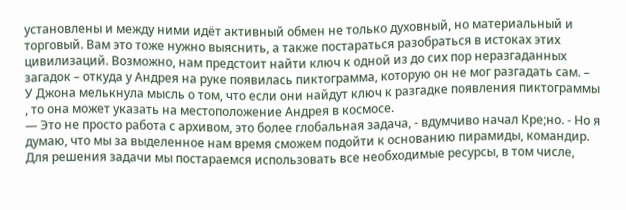установлены и между ними идёт активный обмен не только духовный, но материальный и торговый. Вам это тоже нужно выяснить, а также постараться разобраться в истоках этих цивилизаций. Возможно, нам предстоит найти ключ к одной из до сих пор неразгаданных загадок – откуда у Андрея на руке появилась пиктограмма, которую он не мог разгадать сам. – У Джона мелькнула мысль о том, что если они найдут ключ к разгадке появления пиктограммы , то она может указать на местоположение Андрея в космосе.
— Это не просто работа с архивом, это более глобальная задача, - вдумчиво начал Кре;но. - Но я думаю, что мы за выделенное нам время сможем подойти к основанию пирамиды, командир. Для решения задачи мы постараемся использовать все необходимые ресурсы, в том числе,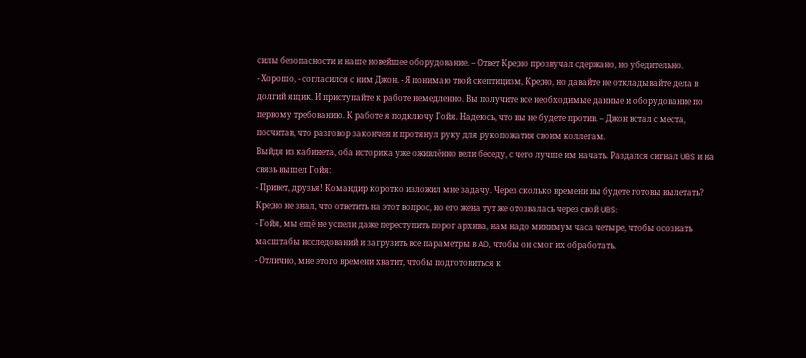силы безопасности и наше новейшее оборудование. – Ответ Кре;но прозвучал сдержано, но убедительно.
- Хорошо, - согласился с ним Джон. - Я понимаю твой скептицизм, Кре;но, но давайте не откладывайте дела в долгий ящик. И приступайте к работе немедленно. Вы получите все необходимые данные и оборудование по первому требованию. К работе я подключу Гойя. Надеюсь, что вы не будете против. – Джон встал с места, посчитав, что разговор закончен и протянул руку для рукопожатия своим коллегам.
Выйдя из кабинета, оба историка уже оживлённо вели беседу, с чего лучше им начать. Раздался сигнал UBS и на связь вышел Гойя:
- Привет, друзья! Командир коротко изложил мне задачу. Через сколько времени вы будете готовы вылетать?
Кре;но не знал, что ответить на этот вопрос, но его жена тут же отозвалась через свой UBS:
- Гойя, мы ещё не успели даже переступить порог архива, нам надо минимум часа четыре, чтобы осознать масштабы исследований и загрузить все параметры в AD, чтобы он смог их обработать.
- Отлично, мне этого времени хватит, чтобы подготовиться к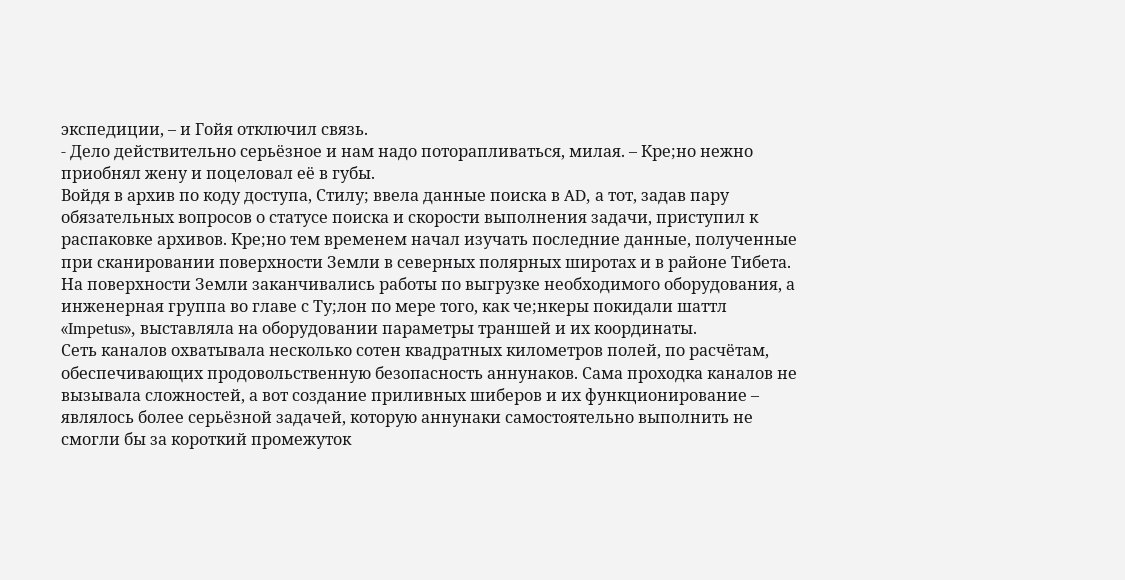экспедиции, – и Гойя отключил связь.
- Дело действительно серьёзное и нам надо поторапливаться, милая. – Кре;но нежно приобнял жену и поцеловал её в губы.
Войдя в архив по коду доступа, Стилу; ввела данные поиска в AD, а тот, задав пару обязательных вопросов о статусе поиска и скорости выполнения задачи, приступил к распаковке архивов. Кре;но тем временем начал изучать последние данные, полученные при сканировании поверхности Земли в северных полярных широтах и в районе Тибета.
На поверхности Земли заканчивались работы по выгрузке необходимого оборудования, а инженерная группа во главе с Ту;лон по мере того, как че;нкеры покидали шаттл «Impetus», выставляла на оборудовании параметры траншей и их координаты.
Сеть каналов охватывала несколько сотен квадратных километров полей, по расчётам, обеспечивающих продовольственную безопасность аннунаков. Сама проходка каналов не вызывала сложностей, а вот создание приливных шиберов и их функционирование – являлось более серьёзной задачей, которую аннунаки самостоятельно выполнить не смогли бы за короткий промежуток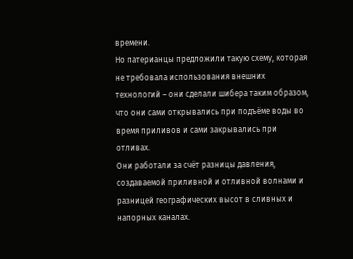времени.
Но патерианцы предложили такую схему, которая не требовала использования внешних технологий – они сделали шибера таким образом, что они сами открывались при подъёме воды во время приливов и сами закрывались при отливах.
Они работали за счёт разницы давления, создаваемой приливной и отливной волнами и разницей географических высот в сливных и напорных каналах.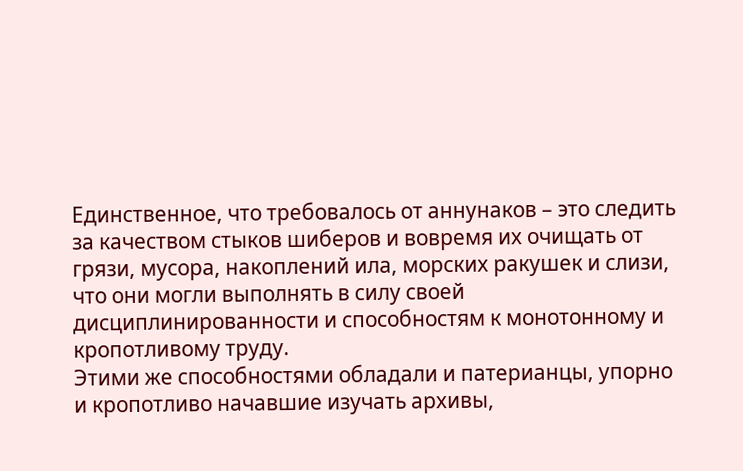Единственное, что требовалось от аннунаков – это следить за качеством стыков шиберов и вовремя их очищать от грязи, мусора, накоплений ила, морских ракушек и слизи, что они могли выполнять в силу своей дисциплинированности и способностям к монотонному и кропотливому труду.
Этими же способностями обладали и патерианцы, упорно и кропотливо начавшие изучать архивы,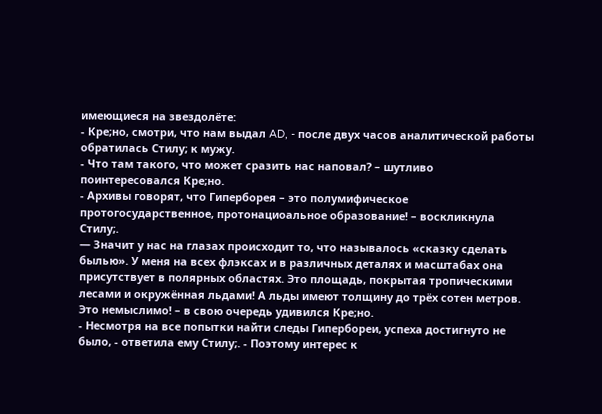имеющиеся на звездолёте:
- Кре;но, смотри, что нам выдал AD, - после двух часов аналитической работы обратилась Стилу; к мужу.
- Что там такого, что может сразить нас наповал? – шутливо поинтересовался Кре;но.
- Архивы говорят, что Гиперборея – это полумифическое протогосударственное, протонациоальное образование! – воскликнула Стилу;.
— Значит у нас на глазах происходит то, что называлось «сказку сделать былью». У меня на всех флэксах и в различных деталях и масштабах она присутствует в полярных областях. Это площадь, покрытая тропическими лесами и окружённая льдами! А льды имеют толщину до трёх сотен метров. Это немыслимо! – в свою очередь удивился Кре;но.
- Несмотря на все попытки найти следы Гипербореи, успеха достигнуто не было, - ответила ему Стилу;. - Поэтому интерес к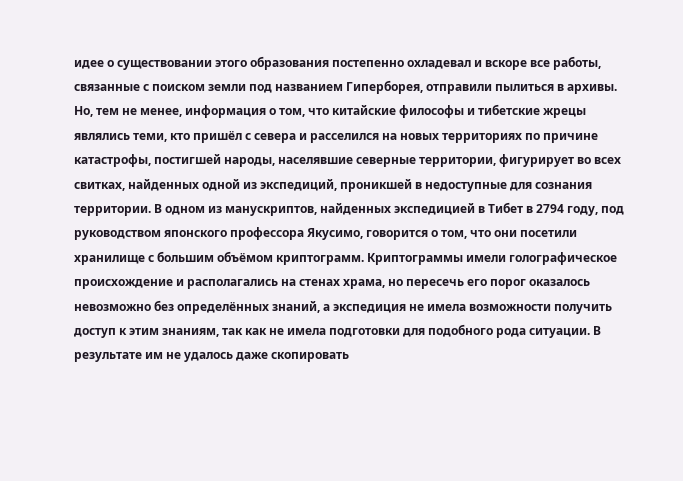идее о существовании этого образования постепенно охладевал и вскоре все работы, связанные с поиском земли под названием Гиперборея, отправили пылиться в архивы. Но, тем не менее, информация о том, что китайские философы и тибетские жрецы являлись теми, кто пришёл с севера и расселился на новых территориях по причине катастрофы, постигшей народы, населявшие северные территории, фигурирует во всех свитках, найденных одной из экспедиций, проникшей в недоступные для сознания территории. В одном из манускриптов, найденных экспедицией в Тибет в 2794 году, под руководством японского профессора Якусимо, говорится о том, что они посетили хранилище с большим объёмом криптограмм. Криптограммы имели голографическое происхождение и располагались на стенах храма, но пересечь его порог оказалось невозможно без определённых знаний, а экспедиция не имела возможности получить доступ к этим знаниям, так как не имела подготовки для подобного рода ситуации. В результате им не удалось даже скопировать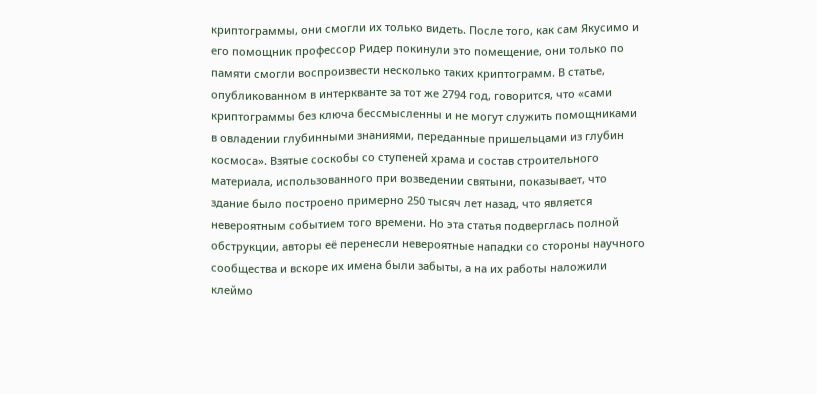криптограммы, они смогли их только видеть. После того, как сам Якусимо и его помощник профессор Ридер покинули это помещение, они только по памяти смогли воспроизвести несколько таких криптограмм. В статье, опубликованном в интеркванте за тот же 2794 год, говорится, что «сами криптограммы без ключа бессмысленны и не могут служить помощниками в овладении глубинными знаниями, переданные пришельцами из глубин космоса». Взятые соскобы со ступеней храма и состав строительного материала, использованного при возведении святыни, показывает, что здание было построено примерно 250 тысяч лет назад, что является невероятным событием того времени. Но эта статья подверглась полной обструкции, авторы её перенесли невероятные нападки со стороны научного сообщества и вскоре их имена были забыты, а на их работы наложили клеймо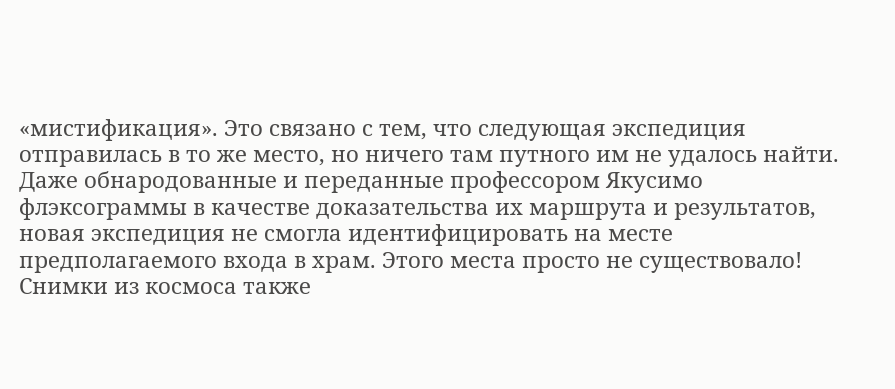«мистификация». Это связано с тем, что следующая экспедиция отправилась в то же место, но ничего там путного им не удалось найти. Даже обнародованные и переданные профессором Якусимо флэксограммы в качестве доказательства их маршрута и результатов, новая экспедиция не смогла идентифицировать на месте предполагаемого входа в храм. Этого места просто не существовало! Снимки из космоса также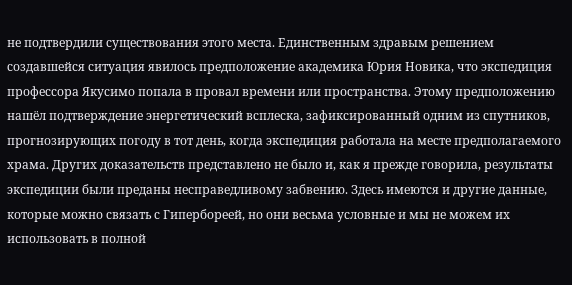не подтвердили существования этого места. Единственным здравым решением создавшейся ситуация явилось предположение академика Юрия Новика, что экспедиция профессора Якусимо попала в провал времени или пространства. Этому предположению нашёл подтверждение энергетический всплеска, зафиксированный одним из спутников, прогнозирующих погоду в тот день, когда экспедиция работала на месте предполагаемого храма. Других доказательств представлено не было и, как я прежде говорила, результаты экспедиции были преданы несправедливому забвению. Здесь имеются и другие данные, которые можно связать с Гипербореей, но они весьма условные и мы не можем их использовать в полной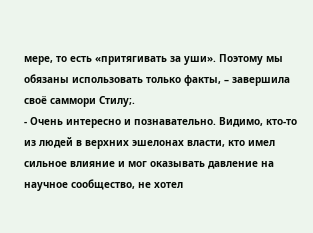мере, то есть «притягивать за уши». Поэтому мы обязаны использовать только факты, – завершила своё саммори Стилу;.
- Очень интересно и познавательно. Видимо, кто-то из людей в верхних эшелонах власти, кто имел сильное влияние и мог оказывать давление на научное сообщество, не хотел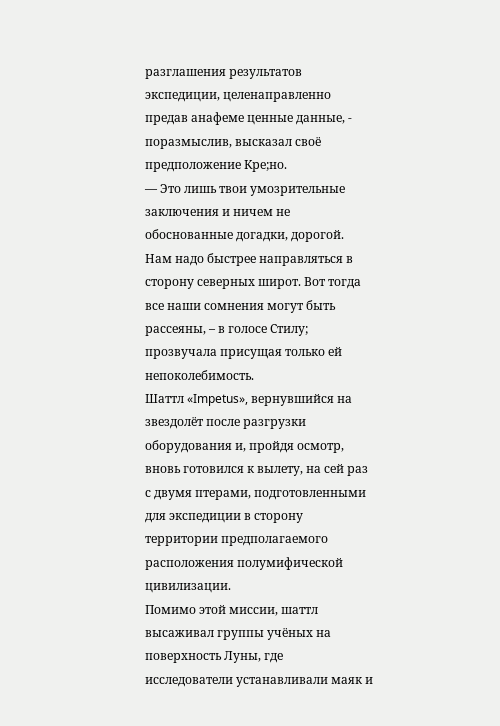разглашения результатов экспедиции, целенаправленно предав анафеме ценные данные, - поразмыслив, высказал своё предположение Кре;но.
— Это лишь твои умозрительные заключения и ничем не обоснованные догадки, дорогой. Нам надо быстрее направляться в сторону северных широт. Вот тогда все наши сомнения могут быть рассеяны, – в голосе Стилу; прозвучала присущая только ей непоколебимость.
Шаттл «Impetus», вернувшийся на звездолёт после разгрузки оборудования и, пройдя осмотр, вновь готовился к вылету, на сей раз с двумя птерами, подготовленными для экспедиции в сторону территории предполагаемого расположения полумифической цивилизации.
Помимо этой миссии, шаттл высаживал группы учёных на поверхность Луны, где исследователи устанавливали маяк и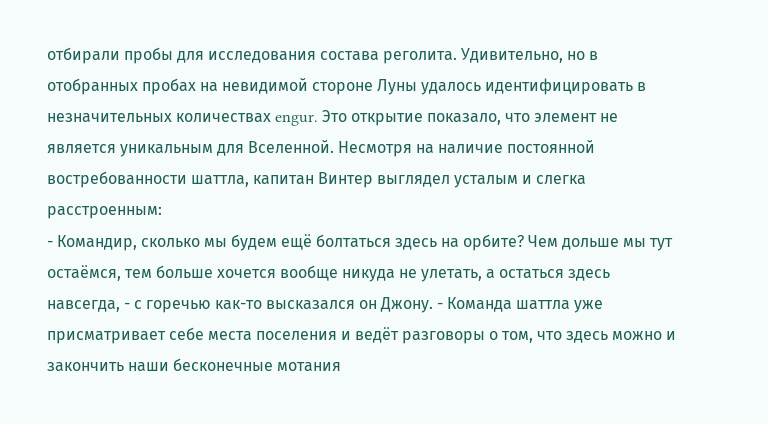отбирали пробы для исследования состава реголита. Удивительно, но в отобранных пробах на невидимой стороне Луны удалось идентифицировать в незначительных количествах engur. Это открытие показало, что элемент не является уникальным для Вселенной. Несмотря на наличие постоянной востребованности шаттла, капитан Винтер выглядел усталым и слегка расстроенным:
- Командир, сколько мы будем ещё болтаться здесь на орбите? Чем дольше мы тут остаёмся, тем больше хочется вообще никуда не улетать, а остаться здесь навсегда, - с горечью как-то высказался он Джону. - Команда шаттла уже присматривает себе места поселения и ведёт разговоры о том, что здесь можно и закончить наши бесконечные мотания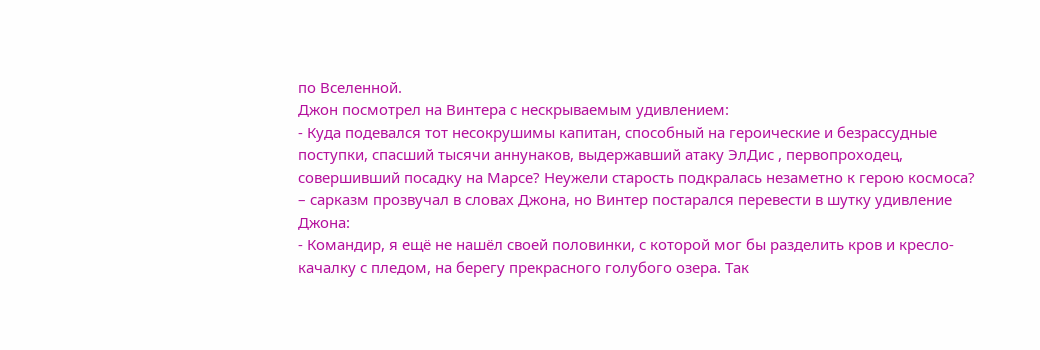по Вселенной.
Джон посмотрел на Винтера с нескрываемым удивлением:
- Куда подевался тот несокрушимы капитан, способный на героические и безрассудные поступки, спасший тысячи аннунаков, выдержавший атаку ЭлДис , первопроходец, совершивший посадку на Марсе? Неужели старость подкралась незаметно к герою космоса? – сарказм прозвучал в словах Джона, но Винтер постарался перевести в шутку удивление Джона:
- Командир, я ещё не нашёл своей половинки, с которой мог бы разделить кров и кресло-качалку с пледом, на берегу прекрасного голубого озера. Так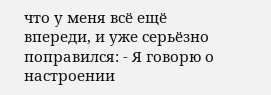что у меня всё ещё впереди, и уже серьёзно поправился: - Я говорю о настроении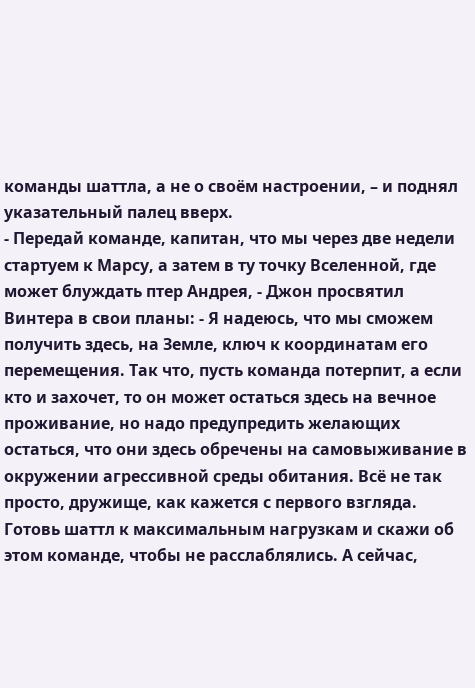команды шаттла, а не о своём настроении, – и поднял указательный палец вверх.
- Передай команде, капитан, что мы через две недели стартуем к Марсу, а затем в ту точку Вселенной, где может блуждать птер Андрея, - Джон просвятил Винтера в свои планы: - Я надеюсь, что мы сможем получить здесь, на Земле, ключ к координатам его перемещения. Так что, пусть команда потерпит, а если кто и захочет, то он может остаться здесь на вечное проживание, но надо предупредить желающих остаться, что они здесь обречены на самовыживание в окружении агрессивной среды обитания. Всё не так просто, дружище, как кажется с первого взгляда. Готовь шаттл к максимальным нагрузкам и скажи об этом команде, чтобы не расслаблялись. А сейчас,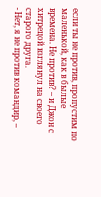если ты не против, пропустим по маленькой, как в былые времена. Не против? – и Джон с хитрецой взглянул на своего старого друга.
- Нет, я не против командир, –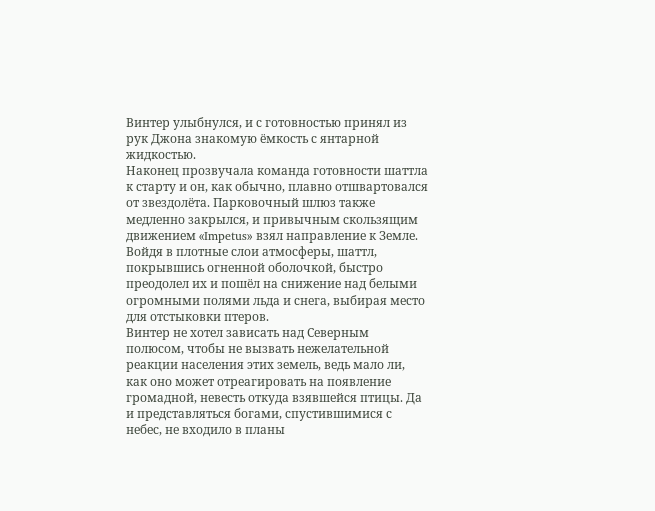Винтер улыбнулся, и с готовностью принял из рук Джона знакомую ёмкость с янтарной жидкостью.
Наконец прозвучала команда готовности шаттла к старту и он, как обычно, плавно отшвартовался от звездолёта. Парковочный шлюз также медленно закрылся, и привычным скользящим движением «Impetus» взял направление к Земле.
Войдя в плотные слои атмосферы, шаттл, покрывшись огненной оболочкой, быстро преодолел их и пошёл на снижение над белыми огромными полями льда и снега, выбирая место для отстыковки птеров.
Винтер не хотел зависать над Северным полюсом, чтобы не вызвать нежелательной реакции населения этих земель, ведь мало ли, как оно может отреагировать на появление громадной, невесть откуда взявшейся птицы. Да и представляться богами, спустившимися с небес, не входило в планы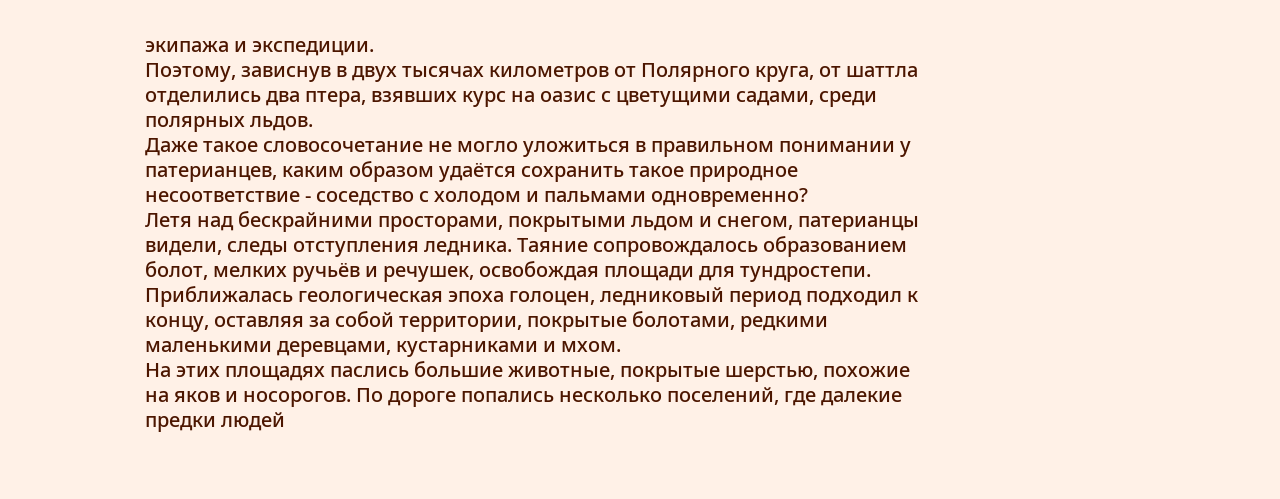экипажа и экспедиции.
Поэтому, зависнув в двух тысячах километров от Полярного круга, от шаттла отделились два птера, взявших курс на оазис с цветущими садами, среди полярных льдов.
Даже такое словосочетание не могло уложиться в правильном понимании у патерианцев, каким образом удаётся сохранить такое природное несоответствие - соседство с холодом и пальмами одновременно?
Летя над бескрайними просторами, покрытыми льдом и снегом, патерианцы видели, следы отступления ледника. Таяние сопровождалось образованием болот, мелких ручьёв и речушек, освобождая площади для тундростепи.
Приближалась геологическая эпоха голоцен, ледниковый период подходил к концу, оставляя за собой территории, покрытые болотами, редкими маленькими деревцами, кустарниками и мхом.
На этих площадях паслись большие животные, покрытые шерстью, похожие на яков и носорогов. По дороге попались несколько поселений, где далекие предки людей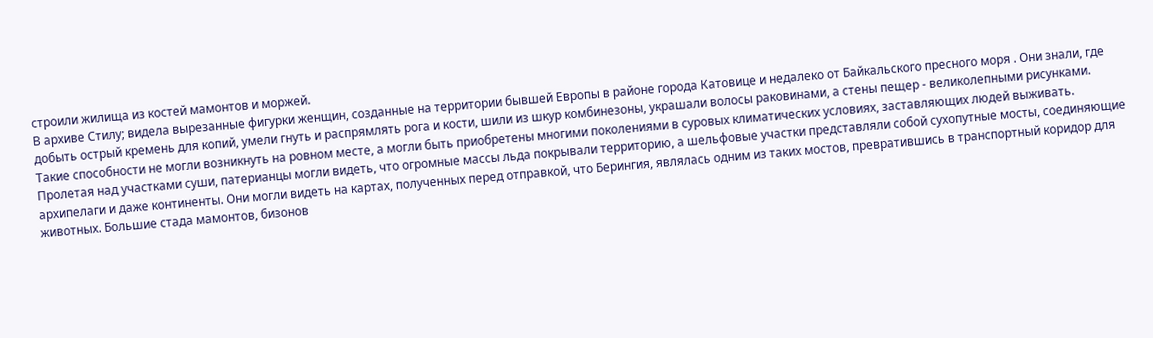строили жилища из костей мамонтов и моржей.
В архиве Стилу; видела вырезанные фигурки женщин, созданные на территории бывшей Европы в районе города Катовице и недалеко от Байкальского пресного моря . Они знали, где добыть острый кремень для копий, умели гнуть и распрямлять рога и кости, шили из шкур комбинезоны, украшали волосы раковинами, а стены пещер - великолепными рисунками.
Такие способности не могли возникнуть на ровном месте, а могли быть приобретены многими поколениями в суровых климатических условиях, заставляющих людей выживать.
Пролетая над участками суши, патерианцы могли видеть, что огромные массы льда покрывали территорию, а шельфовые участки представляли собой сухопутные мосты, соединяющие архипелаги и даже континенты. Они могли видеть на картах, полученных перед отправкой, что Берингия, являлась одним из таких мостов, превратившись в транспортный коридор для животных. Большие стада мамонтов, бизонов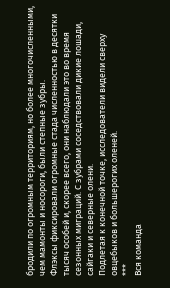бродили по огромным территориям, но более многочисленными, чем мамонты и носороги, были степные зубры.
Флэксы фиксировали огромные стада численностью в десятки тысяч особей и, скорее всего, они наблюдали это во время сезонных миграций. С зубрами соседствовали дикие лошади, сайгаки и северные олени.
Подлетая к конечной точке, исследователи видели сверху овцебыков и большерогих оленей.
***
Вся команда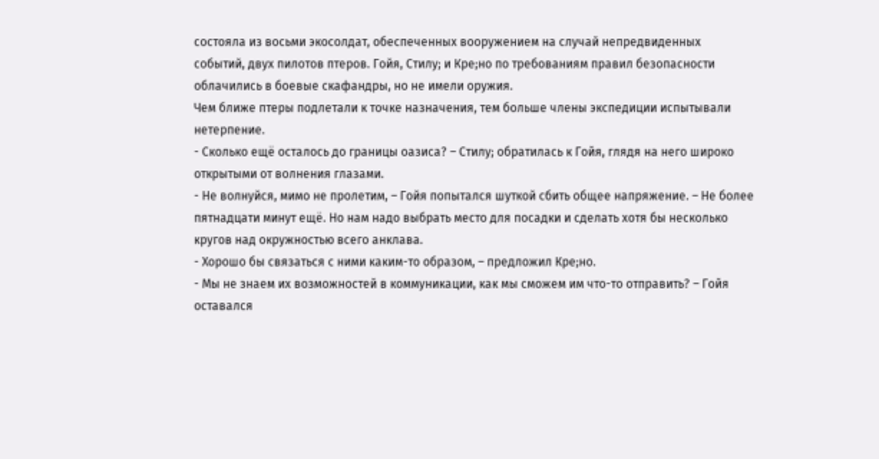состояла из восьми экосолдат, обеспеченных вооружением на случай непредвиденных событий, двух пилотов птеров. Гойя, Стилу; и Кре;но по требованиям правил безопасности облачились в боевые скафандры, но не имели оружия.
Чем ближе птеры подлетали к точке назначения, тем больше члены экспедиции испытывали нетерпение.
- Сколько ещё осталось до границы оазиса? – Стилу; обратилась к Гойя, глядя на него широко открытыми от волнения глазами.
- Не волнуйся, мимо не пролетим, – Гойя попытался шуткой сбить общее напряжение. – Не более пятнадцати минут ещё. Но нам надо выбрать место для посадки и сделать хотя бы несколько кругов над окружностью всего анклава.
- Хорошо бы связаться с ними каким-то образом, – предложил Кре;но.
- Мы не знаем их возможностей в коммуникации, как мы сможем им что-то отправить? – Гойя оставался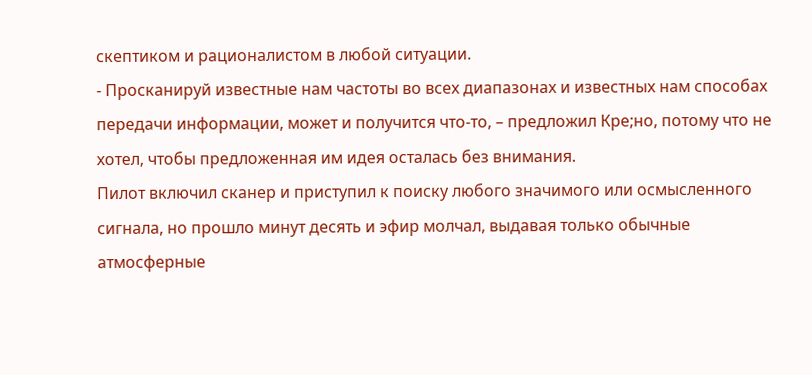скептиком и рационалистом в любой ситуации.
- Просканируй известные нам частоты во всех диапазонах и известных нам способах передачи информации, может и получится что-то, – предложил Кре;но, потому что не хотел, чтобы предложенная им идея осталась без внимания.
Пилот включил сканер и приступил к поиску любого значимого или осмысленного сигнала, но прошло минут десять и эфир молчал, выдавая только обычные атмосферные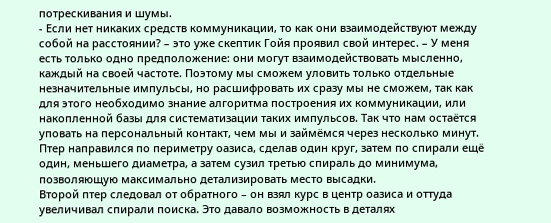потрескивания и шумы.
- Если нет никаких средств коммуникации, то как они взаимодействуют между собой на расстоянии? – это уже скептик Гойя проявил свой интерес. – У меня есть только одно предположение: они могут взаимодействовать мысленно, каждый на своей частоте. Поэтому мы сможем уловить только отдельные незначительные импульсы, но расшифровать их сразу мы не сможем, так как для этого необходимо знание алгоритма построения их коммуникации, или накопленной базы для систематизации таких импульсов. Так что нам остаётся уповать на персональный контакт, чем мы и займёмся через несколько минут.
Птер направился по периметру оазиса, сделав один круг, затем по спирали ещё один, меньшего диаметра, а затем сузил третью спираль до минимума, позволяющую максимально детализировать место высадки.
Второй птер следовал от обратного – он взял курс в центр оазиса и оттуда увеличивал спирали поиска. Это давало возможность в деталях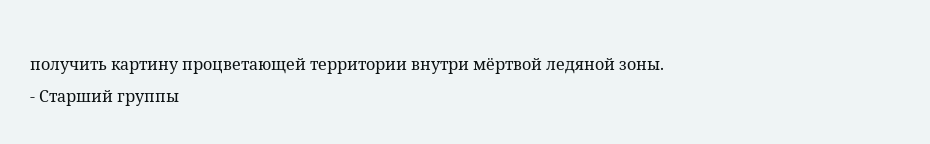получить картину процветающей территории внутри мёртвой ледяной зоны.
- Старший группы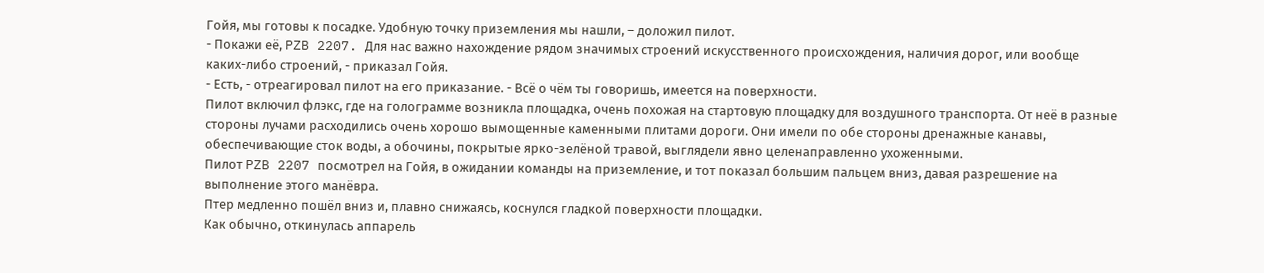Гойя, мы готовы к посадке. Удобную точку приземления мы нашли, – доложил пилот.
- Покажи её, PZB 2207. Для нас важно нахождение рядом значимых строений искусственного происхождения, наличия дорог, или вообще каких-либо строений, - приказал Гойя.
- Есть, - отреагировал пилот на его приказание. - Всё о чём ты говоришь, имеется на поверхности.
Пилот включил флэкс, где на голограмме возникла площадка, очень похожая на стартовую площадку для воздушного транспорта. От неё в разные стороны лучами расходились очень хорошо вымощенные каменными плитами дороги. Они имели по обе стороны дренажные канавы, обеспечивающие сток воды, а обочины, покрытые ярко-зелёной травой, выглядели явно целенаправленно ухоженными.
Пилот PZB 2207 посмотрел на Гойя, в ожидании команды на приземление, и тот показал большим пальцем вниз, давая разрешение на выполнение этого манёвра.
Птер медленно пошёл вниз и, плавно снижаясь, коснулся гладкой поверхности площадки.
Как обычно, откинулась аппарель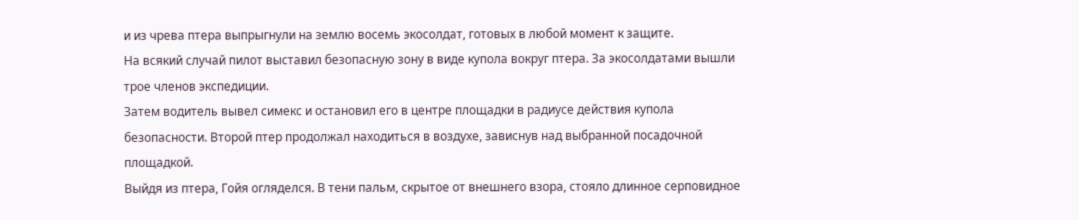и из чрева птера выпрыгнули на землю восемь экосолдат, готовых в любой момент к защите.
На всякий случай пилот выставил безопасную зону в виде купола вокруг птера. За экосолдатами вышли трое членов экспедиции.
Затем водитель вывел симекс и остановил его в центре площадки в радиусе действия купола безопасности. Второй птер продолжал находиться в воздухе, зависнув над выбранной посадочной площадкой.
Выйдя из птера, Гойя огляделся. В тени пальм, скрытое от внешнего взора, стояло длинное серповидное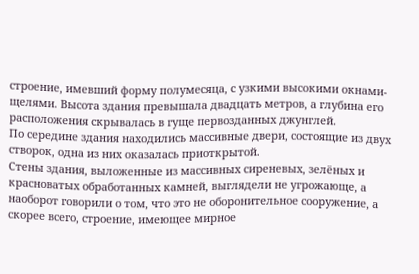строение, имевший форму полумесяца, с узкими высокими окнами-щелями. Высота здания превышала двадцать метров, а глубина его расположения скрывалась в гуще первозданных джунглей.
По середине здания находились массивные двери, состоящие из двух створок, одна из них оказалась приоткрытой.
Стены здания, выложенные из массивных сиреневых, зелёных и красноватых обработанных камней, выглядели не угрожающе, а наоборот говорили о том, что это не оборонительное сооружение, а скорее всего, строение, имеющее мирное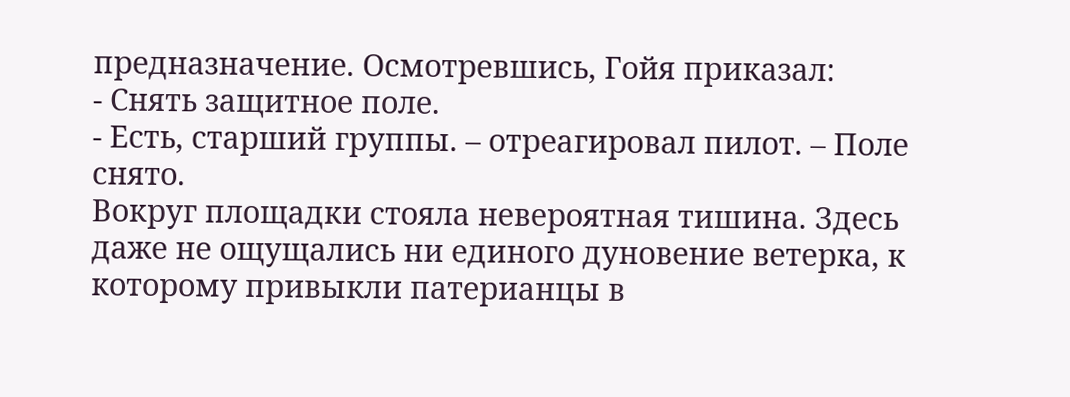предназначение. Осмотревшись, Гойя приказал:
- Снять защитное поле.
- Есть, старший группы. – отреагировал пилот. – Поле снято.
Вокруг площадки стояла невероятная тишина. Здесь даже не ощущались ни единого дуновение ветерка, к которому привыкли патерианцы в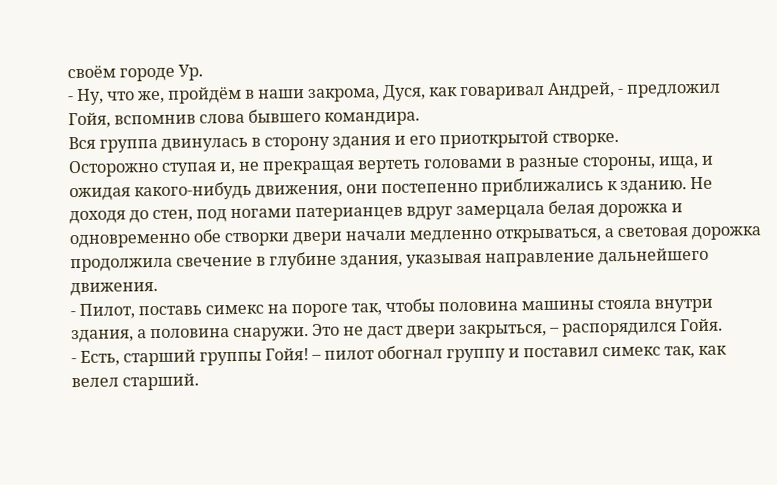своём городе Ур.
- Ну, что же, пройдём в наши закрома, Дуся, как говаривал Андрей, - предложил Гойя, вспомнив слова бывшего командира.
Вся группа двинулась в сторону здания и его приоткрытой створке.
Осторожно ступая и, не прекращая вертеть головами в разные стороны, ища, и ожидая какого-нибудь движения, они постепенно приближались к зданию. Не доходя до стен, под ногами патерианцев вдруг замерцала белая дорожка и одновременно обе створки двери начали медленно открываться, а световая дорожка продолжила свечение в глубине здания, указывая направление дальнейшего движения.
- Пилот, поставь симекс на пороге так, чтобы половина машины стояла внутри здания, а половина снаружи. Это не даст двери закрыться, – распорядился Гойя.
- Есть, старший группы Гойя! – пилот обогнал группу и поставил симекс так, как велел старший.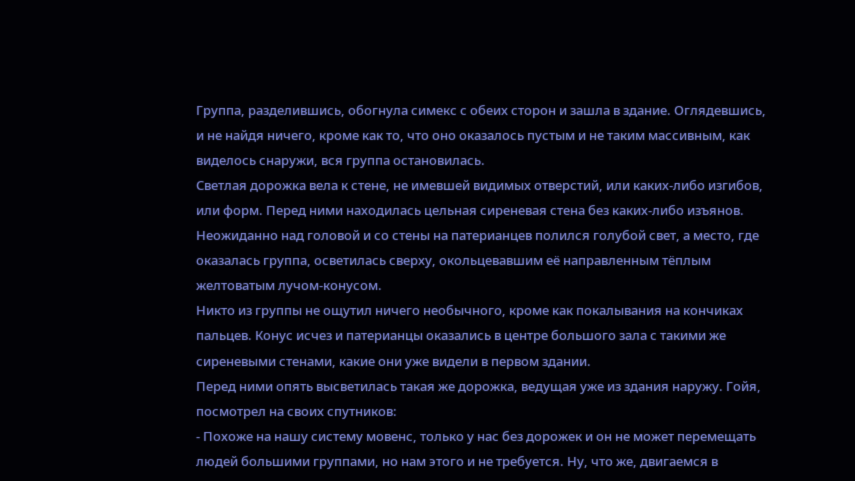Группа, разделившись, обогнула симекс с обеих сторон и зашла в здание. Оглядевшись, и не найдя ничего, кроме как то, что оно оказалось пустым и не таким массивным, как виделось снаружи, вся группа остановилась.
Светлая дорожка вела к стене, не имевшей видимых отверстий, или каких-либо изгибов, или форм. Перед ними находилась цельная сиреневая стена без каких-либо изъянов. Неожиданно над головой и со стены на патерианцев полился голубой свет, а место, где оказалась группа, осветилась сверху, окольцевавшим её направленным тёплым желтоватым лучом-конусом.
Никто из группы не ощутил ничего необычного, кроме как покалывания на кончиках пальцев. Конус исчез и патерианцы оказались в центре большого зала с такими же сиреневыми стенами, какие они уже видели в первом здании.
Перед ними опять высветилась такая же дорожка, ведущая уже из здания наружу. Гойя, посмотрел на своих спутников:
- Похоже на нашу систему мовенс, только у нас без дорожек и он не может перемещать людей большими группами, но нам этого и не требуется. Ну, что же, двигаемся в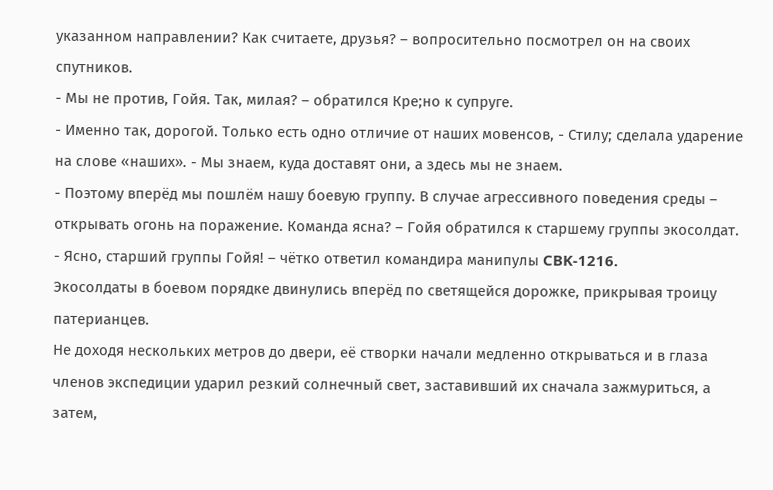указанном направлении? Как считаете, друзья? – вопросительно посмотрел он на своих спутников.
- Мы не против, Гойя. Так, милая? – обратился Кре;но к супруге.
- Именно так, дорогой. Только есть одно отличие от наших мовенсов, - Стилу; сделала ударение на слове «наших». - Мы знаем, куда доставят они, а здесь мы не знаем.
- Поэтому вперёд мы пошлём нашу боевую группу. В случае агрессивного поведения среды – открывать огонь на поражение. Команда ясна? – Гойя обратился к старшему группы экосолдат.
- Ясно, старший группы Гойя! – чётко ответил командира манипулы CBK-1216.
Экосолдаты в боевом порядке двинулись вперёд по светящейся дорожке, прикрывая троицу патерианцев.
Не доходя нескольких метров до двери, её створки начали медленно открываться и в глаза членов экспедиции ударил резкий солнечный свет, заставивший их сначала зажмуриться, а затем,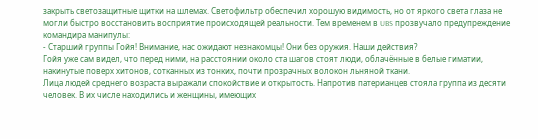закрыть светозащитные щитки на шлемах. Светофильтр обеспечил хорошую видимость, но от яркого света глаза не могли быстро восстановить восприятие происходящей реальности. Тем временем в UBS прозвучало предупреждение командира манипулы:
- Старший группы Гойя! Внимание, нас ожидают незнакомцы! Они без оружия. Наши действия?
Гойя уже сам видел, что перед ними, на расстоянии около ста шагов стоят люди, облачённые в белые гиматии, накинутые поверх хитонов, сотканных из тонких, почти прозрачных волокон льняной ткани.
Лица людей среднего возраста выражали спокойствие и открытость. Напротив патерианцев стояла группа из десяти человек. В их числе находились и женщины, имеющих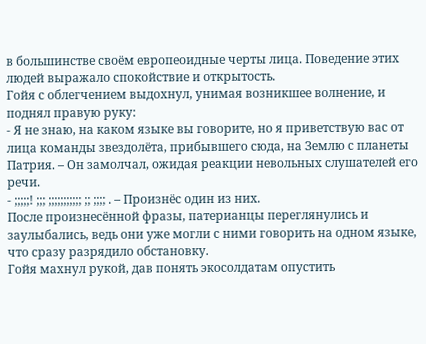в большинстве своём европеоидные черты лица. Поведение этих людей выражало спокойствие и открытость.
Гойя с облегчением выдохнул, унимая возникшее волнение, и поднял правую руку:
- Я не знаю, на каком языке вы говорите, но я приветствую вас от лица команды звездолёта, прибывшего сюда, на Землю с планеты Патрия. – Он замолчал, ожидая реакции невольных слушателей его речи.
- ;;;;;! ;;; ;;;;;;;;;;; ;; ;;;; . – Произнёс один из них.
После произнесённой фразы, патерианцы переглянулись и заулыбались, ведь они уже могли с ними говорить на одном языке, что сразу разрядило обстановку.
Гойя махнул рукой, дав понять экосолдатам опустить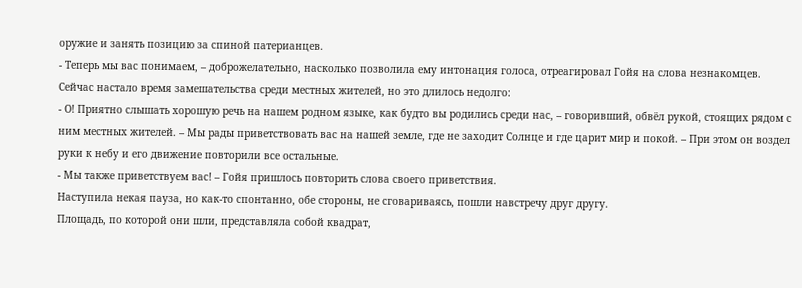оружие и занять позицию за спиной патерианцев.
- Теперь мы вас понимаем, – доброжелательно, насколько позволила ему интонация голоса, отреагировал Гойя на слова незнакомцев.
Сейчас настало время замешательства среди местных жителей, но это длилось недолго:
- О! Приятно слышать хорошую речь на нашем родном языке, как будто вы родились среди нас, – говоривший, обвёл рукой, стоящих рядом с ним местных жителей. – Мы рады приветствовать вас на нашей земле, где не заходит Солнце и где царит мир и покой. – При этом он воздел руки к небу и его движение повторили все остальные.
- Мы также приветствуем вас! – Гойя пришлось повторить слова своего приветствия.
Наступила некая пауза, но как-то спонтанно, обе стороны, не сговариваясь, пошли навстречу друг другу.
Площадь, по которой они шли, представляла собой квадрат,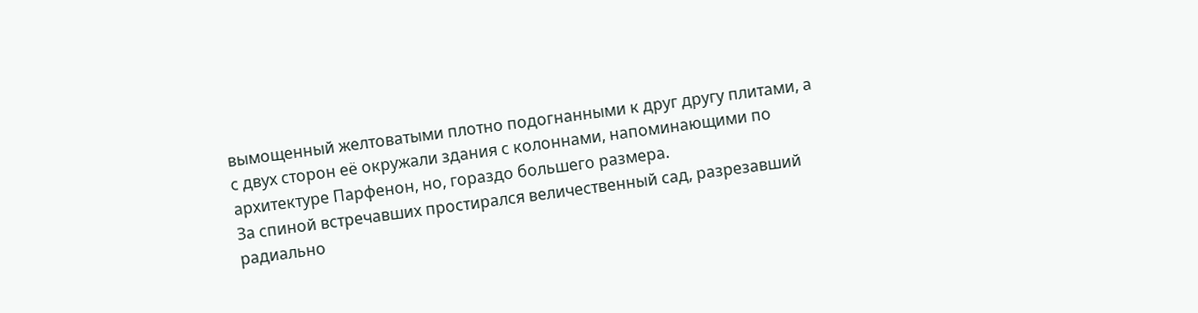вымощенный желтоватыми плотно подогнанными к друг другу плитами, а с двух сторон её окружали здания с колоннами, напоминающими по архитектуре Парфенон, но, гораздо большего размера.
За спиной встречавших простирался величественный сад, разрезавший радиально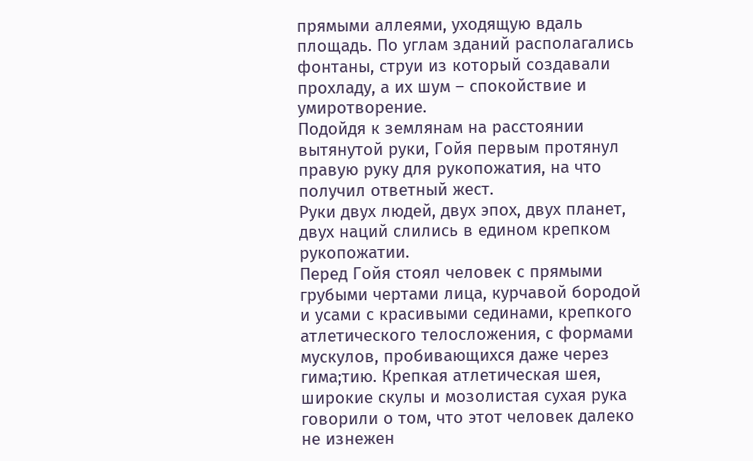прямыми аллеями, уходящую вдаль площадь. По углам зданий располагались фонтаны, струи из который создавали прохладу, а их шум – спокойствие и умиротворение.
Подойдя к землянам на расстоянии вытянутой руки, Гойя первым протянул правую руку для рукопожатия, на что получил ответный жест.
Руки двух людей, двух эпох, двух планет, двух наций слились в едином крепком рукопожатии.
Перед Гойя стоял человек с прямыми грубыми чертами лица, курчавой бородой и усами с красивыми сединами, крепкого атлетического телосложения, с формами мускулов, пробивающихся даже через гима;тию. Крепкая атлетическая шея, широкие скулы и мозолистая сухая рука говорили о том, что этот человек далеко не изнежен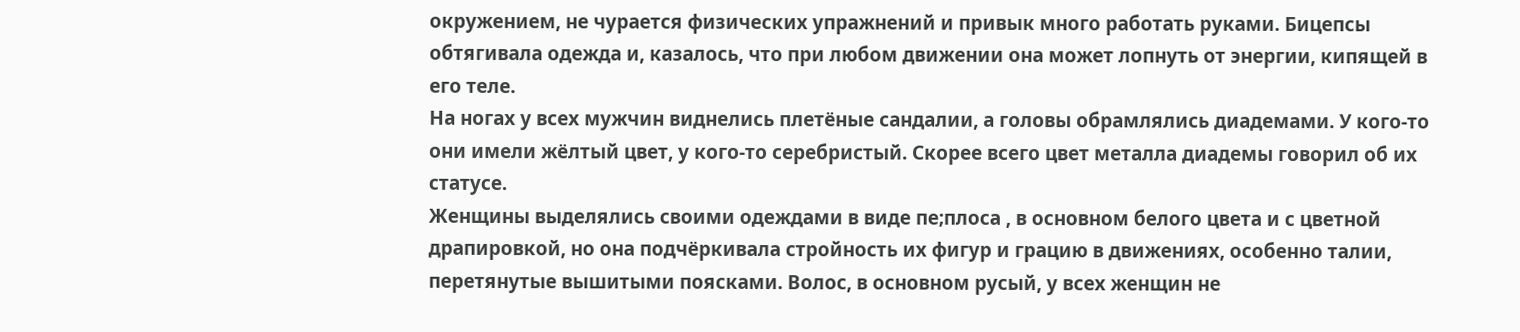окружением, не чурается физических упражнений и привык много работать руками. Бицепсы обтягивала одежда и, казалось, что при любом движении она может лопнуть от энергии, кипящей в его теле.
На ногах у всех мужчин виднелись плетёные сандалии, а головы обрамлялись диадемами. У кого-то они имели жёлтый цвет, у кого-то серебристый. Скорее всего цвет металла диадемы говорил об их статусе.
Женщины выделялись своими одеждами в виде пе;плоса , в основном белого цвета и с цветной драпировкой, но она подчёркивала стройность их фигур и грацию в движениях, особенно талии, перетянутые вышитыми поясками. Волос, в основном русый, у всех женщин не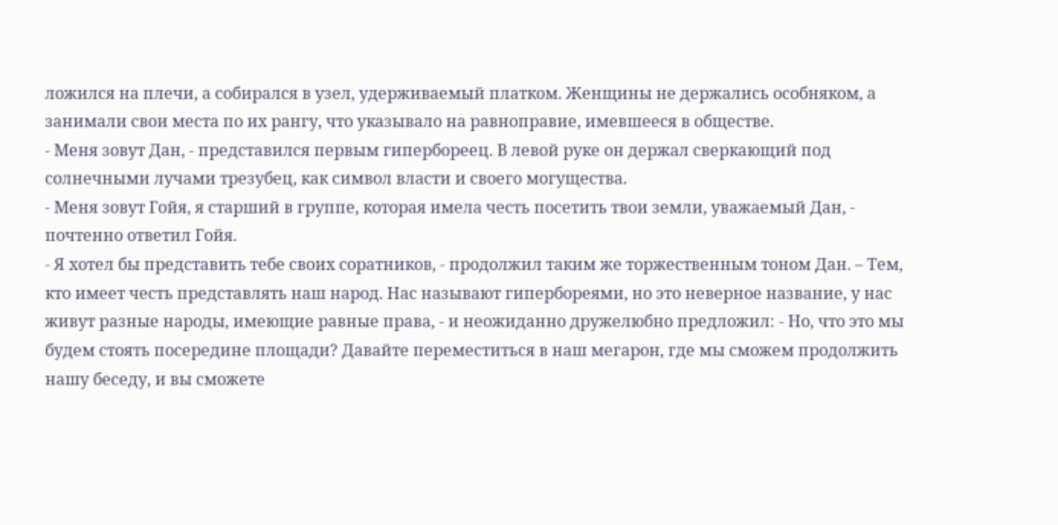ложился на плечи, а собирался в узел, удерживаемый платком. Женщины не держались особняком, а занимали свои места по их рангу, что указывало на равноправие, имевшееся в обществе.
- Меня зовут Дан, - представился первым гипербореец. В левой руке он держал сверкающий под солнечными лучами трезубец, как символ власти и своего могущества.
- Меня зовут Гойя, я старший в группе, которая имела честь посетить твои земли, уважаемый Дан, - почтенно ответил Гойя.
- Я хотел бы представить тебе своих соратников, - продолжил таким же торжественным тоном Дан. – Тем, кто имеет честь представлять наш народ. Нас называют гипербореями, но это неверное название, у нас живут разные народы, имеющие равные права, - и неожиданно дружелюбно предложил: - Но, что это мы будем стоять посередине площади? Давайте переместиться в наш мегарон, где мы сможем продолжить нашу беседу, и вы сможете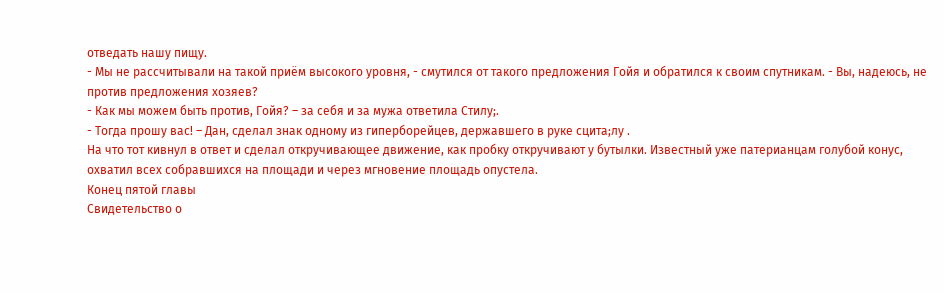отведать нашу пищу.
- Мы не рассчитывали на такой приём высокого уровня, - смутился от такого предложения Гойя и обратился к своим спутникам. - Вы, надеюсь, не против предложения хозяев?
- Как мы можем быть против, Гойя? – за себя и за мужа ответила Стилу;.
- Тогда прошу вас! – Дан, сделал знак одному из гиперборейцев, державшего в руке сцита;лу .
На что тот кивнул в ответ и сделал откручивающее движение, как пробку откручивают у бутылки. Известный уже патерианцам голубой конус, охватил всех собравшихся на площади и через мгновение площадь опустела.
Конец пятой главы
Свидетельство о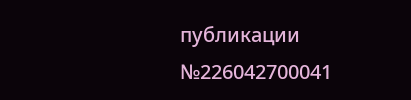публикации №226042700041